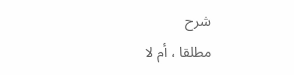شرح
مطلقا ، أم لا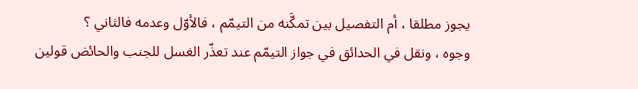يجوز مطلقا ، أم التفصيل بين تمكَّنه من التيمّم ، فالأوّل وعدمه فالثاني ؟
وجوه ، ونقل في الحدائق في جواز التيمّم عند تعذّر الغسل للجنب والحائض قولين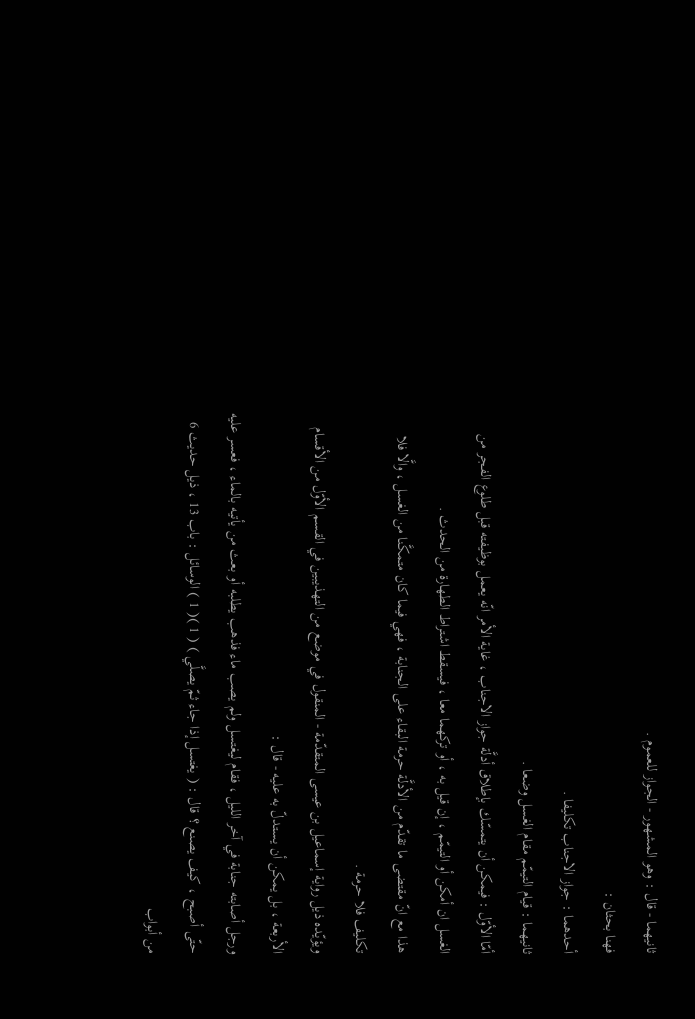ثانيهما - قال : وهو المشهور - الجواز للعموم .
فهنا بحثان :
أحدهما : جواز الاجناب تكليفا .
ثانيهما : قيام التيمّم مقام الغسل وضعا .
أمّا الأوّل : فيمكن أن يتمسّك بإطلاق أدلَّة جواز الاجناب ، غاية الأمر انّه يعمل بوظيفته قبل طلوع الفجر من الغسل ان أمكن أو التيمّم ، إن قيل به ، أو تركهما معا ، فيسقط اشتراط الطهارة من الحدث .
هذا مع انّ مقتضى ما تقدّم من الأدلَّة حرمة البقاء على الجنابة ، فهي فيما كان متمكَّنا من الغسل ، والَّا فلا تكليف فلا حرمة .
ويؤيّده ذيل رواية إسماعيل بن عيسى المتقدّمة - المنقول في موضع من التهذيبين في القسم الأوّل من الأقسام الأربعة ، بل يمكن أن يستدلّ به عليه - قال :
ورجل أصابته جنابة في آخر الليل ، فقام ليغتسل ولم يصب ماء فذهب يطلبه أو بعث من يأتيه بالماء ، فعسر عليه حتّى أصبح ، كيف يصنع ؟ قال : ( يغتسل إذا جاء ثمّ يصلَّي ) ( 1 )( 1 ) الوسائل : باب 13 ، ذيل حديث 6 من أبواب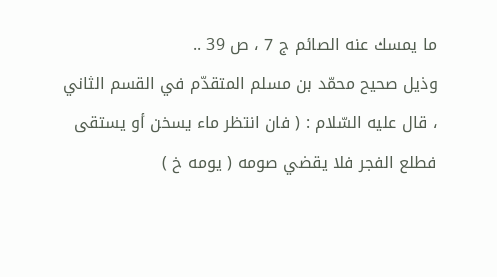ما يمسك عنه الصائم ج 7 ، ص 39 ..
وذيل صحيح محمّد بن مسلم المتقدّم في القسم الثاني ، قال عليه السّلام : ( فان انتظر ماء يسخن أو يستقى فطلع الفجر فلا يقضي صومه ( يومه خ )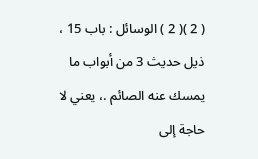( 2 )( 2 ) الوسائل : باب 15 ، ذيل حديث 3 من أبواب ما يمسك عنه الصائم .، يعني لا حاجة إلى